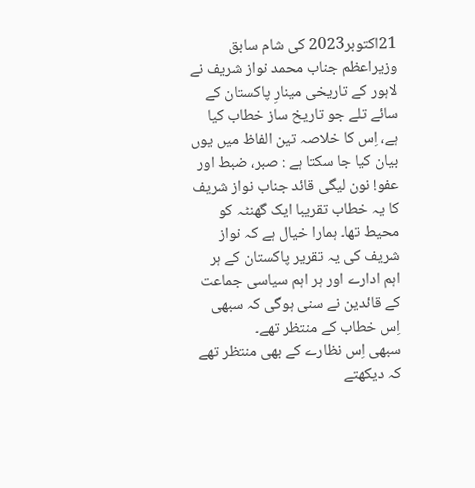21اکتوبر2023 کی شام سابق وزیراعظم جناب محمد نواز شریف نے لاہور کے تاریخی مینارِ پاکستان کے سائے تلے جو تاریخ ساز خطاب کیا ہے، اِس کا خلاصہ تین الفاظ میں یوں بیان کیا جا سکتا ہے : صبر، ضبط اور عفو! نون لیگی قائد جناب نواز شریف کا یہ خطاب تقریبا ایک گھنٹہ کو محیط تھا۔ ہمارا خیال ہے کہ نواز شریف کی یہ تقریر پاکستان کے ہر اہم ادارے اور ہر اہم سیاسی جماعت کے قائدین نے سنی ہوگی کہ سبھی اِس خطاب کے منتظر تھے۔
سبھی اِس نظارے کے بھی منتظر تھے کہ دیکھتے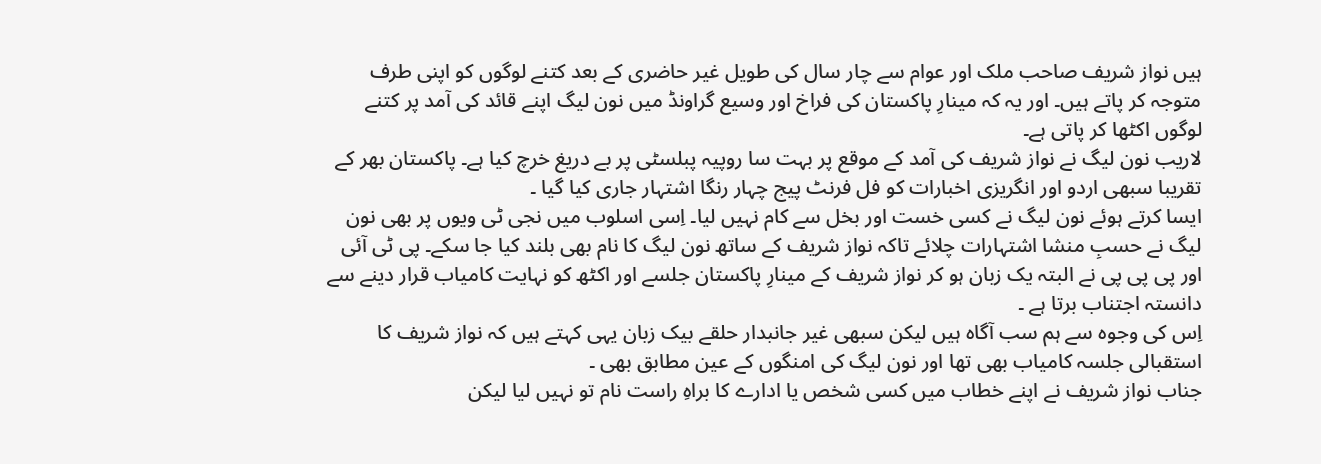ہیں نواز شریف صاحب ملک اور عوام سے چار سال کی طویل غیر حاضری کے بعد کتنے لوگوں کو اپنی طرف متوجہ کر پاتے ہیں۔ اور یہ کہ مینارِ پاکستان کی فراخ اور وسیع گراونڈ میں نون لیگ اپنے قائد کی آمد پر کتنے لوگوں اکٹھا کر پاتی ہے۔
لاریب نون لیگ نے نواز شریف کی آمد کے موقع پر بہت سا روپیہ پبلسٹی پر بے دریغ خرچ کیا ہے۔ پاکستان بھر کے تقریبا سبھی اردو اور انگریزی اخبارات کو فل فرنٹ پیج چہار رنگا اشتہار جاری کیا گیا ۔
ایسا کرتے ہوئے نون لیگ نے کسی خست اور بخل سے کام نہیں لیا۔ اِسی اسلوب میں نجی ٹی ویوں پر بھی نون لیگ نے حسبِ منشا اشتہارات چلائے تاکہ نواز شریف کے ساتھ نون لیگ کا نام بھی بلند کیا جا سکے۔ پی ٹی آئی اور پی پی پی نے البتہ یک زبان ہو کر نواز شریف کے مینارِ پاکستان جلسے اور اکٹھ کو نہایت کامیاب قرار دینے سے دانستہ اجتناب برتا ہے ۔
اِس کی وجوہ سے ہم سب آگاہ ہیں لیکن سبھی غیر جانبدار حلقے بیک زبان یہی کہتے ہیں کہ نواز شریف کا استقبالی جلسہ کامیاب بھی تھا اور نون لیگ کی امنگوں کے عین مطابق بھی ۔
جناب نواز شریف نے اپنے خطاب میں کسی شخص یا ادارے کا براہِ راست نام تو نہیں لیا لیکن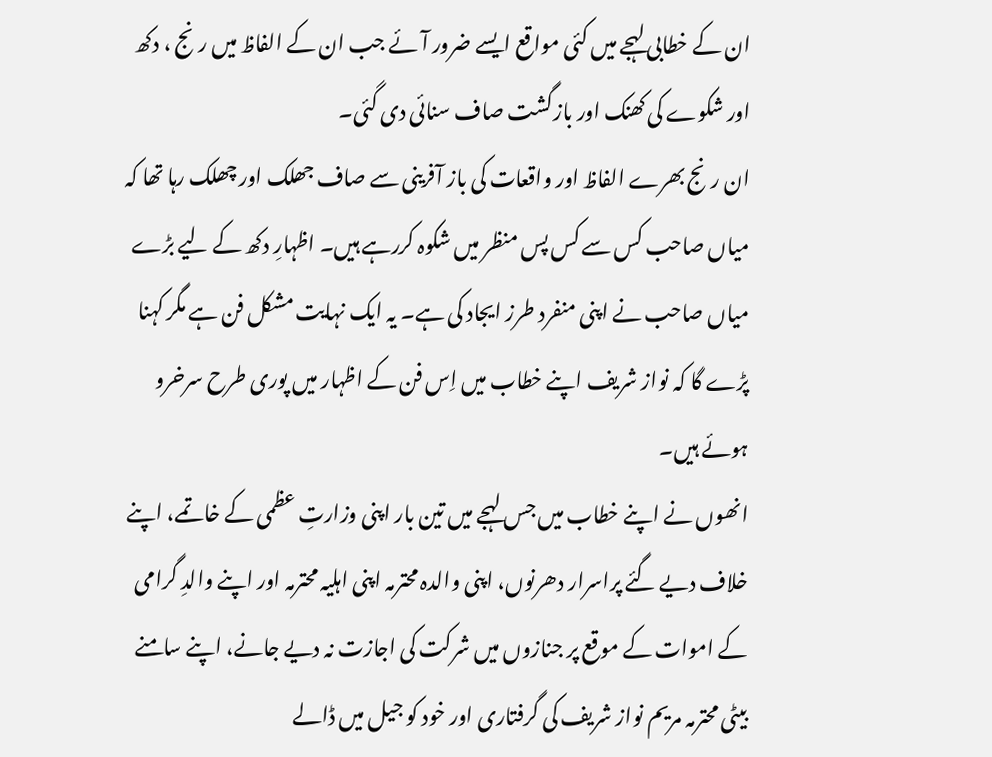ان کے خطابی لہجے میں کئی مواقع ایسے ضرور آئے جب ان کے الفاظ میں رنج ، دکھ اور شکوے کی کھنک اور بازگشت صاف سنائی دی گئی۔
ان رنج بھرے الفاظ اور واقعات کی باز آفرینی سے صاف جھلک اور چھلک رہا تھا کہ میاں صاحب کس سے کس پس منظر میں شکوہ کررہے ہیں۔ اظہارِ دکھ کے لیے بڑے میاں صاحب نے اپنی منفرد طرز ایجاد کی ہے۔ یہ ایک نہایت مشکل فن ہے مگر کہنا پڑے گا کہ نواز شریف اپنے خطاب میں اِس فن کے اظہار میں پوری طرح سرخرو ہوئے ہیں۔
انھوں نے اپنے خطاب میں جس لہجے میں تین بار اپنی وزارتِ عظمی کے خاتمے، اپنے خلاف دیے گئے پراسرار دھرنوں، اپنی والدہ محترمہ اپنی اہلیہ محترمہ اور اپنے والدِ گرامی کے اموات کے موقع پر جنازوں میں شرکت کی اجازت نہ دیے جانے، اپنے سامنے بیٹی محترمہ مریم نواز شریف کی گرفتاری اور خود کو جیل میں ڈالے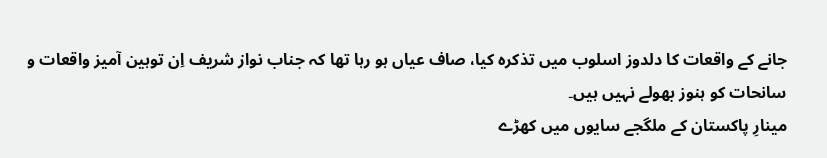جانے کے واقعات کا دلدوز اسلوب میں تذکرہ کیا، صاف عیاں ہو رہا تھا کہ جناب نواز شریف اِن توہین آمیز واقعات و سانحات کو ہنوز بھولے نہیں ہیں۔
مینارِ پاکستان کے ملگجے سایوں میں کھڑے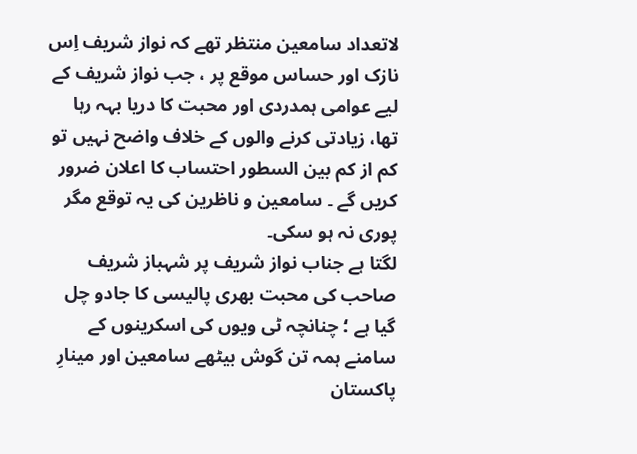لاتعداد سامعین منتظر تھے کہ نواز شریف اِس نازک اور حساس موقع پر ، جب نواز شریف کے لیے عوامی ہمدردی اور محبت کا دریا بہہ رہا تھا، زیادتی کرنے والوں کے خلاف واضح نہیں تو کم از کم بین السطور احتساب کا اعلان ضرور کریں گے ۔ سامعین و ناظرین کی یہ توقع مگر پوری نہ ہو سکی۔
لگتا ہے جناب نواز شریف پر شہباز شریف صاحب کی محبت بھری پالیسی کا جادو چل گیا ہے ؛ چنانچہ ٹی ویوں کی اسکرینوں کے سامنے ہمہ تن گوش بیٹھے سامعین اور مینارِ پاکستان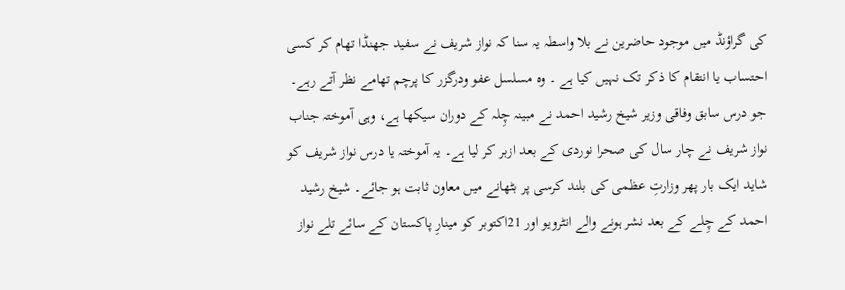کی گراؤنڈ میں موجود حاضرین نے بلا واسطہ یہ سنا کہ نواز شریف نے سفید جھنڈا تھام کر کسی احتساب یا انتقام کا ذکر تک نہیں کیا ہے ۔ وہ مسلسل عفو ودرگزر کا پرچم تھامے نظر آتے رہے۔
جو درس سابق وفاقی وزیر شیخ رشید احمد نے مبینہ چِلہ کے دوران سیکھا ہے، وہی آموختہ جناب نواز شریف نے چار سال کی صحرا نوردی کے بعد ازبر کر لیا ہے۔ یہ آموختہ یا درس نواز شریف کو شاید ایک بار پھر وزارتِ عظمی کی بلند کرسی پر بٹھانے میں معاون ثابت ہو جائے۔ شیخ رشید احمد کے چِلے کے بعد نشر ہونے والے انٹرویو اور 21اکتوبر کو مینارِ پاکستان کے سائے تلے نواز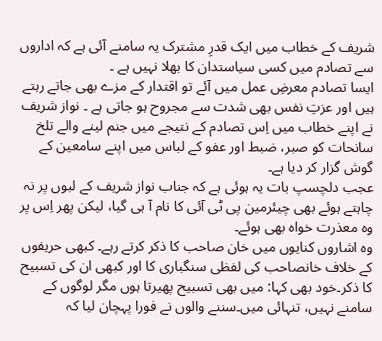شریف کے خطاب میں ایک قدرِ مشترک یہ سامنے آئی ہے کہ اداروں سے تصادم میں کسی سیاستدان کا بھلا نہیں ہے ۔
ایسا تصادم معرضِ عمل میں آئے تو اقتدار کے مزے بھی جاتے رہتے ہیں اور عزتِ نفس بھی شدت سے مجروح ہو جاتی ہے ۔ نواز شریف نے اپنے خطاب میں اِس تصادم کے نتیجے میں جنم لینے والے تلخ سانحات کو صبر، ضبط اور عفو کے لباس میں اپنے سامعین کے گوش گزار کر دیا ہے۔
عجب دلچسپ بات یہ ہوئی ہے کہ جناب نواز شریف کے لبوں پر نہ چاہتے ہوئے بھی چیئرمین پی ٹی آئی کا نام آ ہی گیا، لیکن پھر اِس پر وہ معذرت خواہ بھی ہوئے۔
وہ اشاروں کنایوں میں خان صاحب کا ذکر کرتے رہے۔ کبھی حریفوں کے خلاف خانصاحب کی لفظی سنگباری کا اور کبھی ان کی تسبیح کا ذکر۔خود بھی کہا: میں بھی تسبیح پھیرتا ہوں مگر لوگوں کے سامنے نہیں، تنہائی میں۔سننے والوں نے فورا پہچان لیا کہ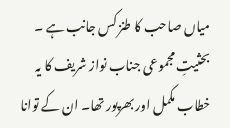میاں صاحب کا طنز کس جانب ہے ۔ بحثیتِ مجموعی جناب نواز شریف کا یہ خطاب مکمل اور بھرپور تھا۔ ان کے توانا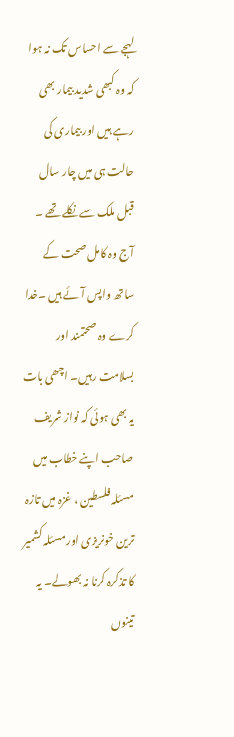لہجے سے احساس تک نہ ہوا کہ وہ کبھی شدید بیمار بھی رہے ہیں اور بیماری کی حالت ہی میں چار سال قبل ملک سے نکلے تھے ۔
آج وہ کامل صحت کے ساتھ واپس آئے ہیں ۔خدا کرے وہ صحتمند اور بسلامت رہیں۔ اچھی بات یہ بھی ہوئی کہ نواز شریف صاحب اپنے خطاب میں مسئلہ فلسطین ، غزہ میں تازہ ترین خونریزی اور مسئلہ کشمیر کا تذکرہ کرنا نہ بھولے۔ یہ تینوں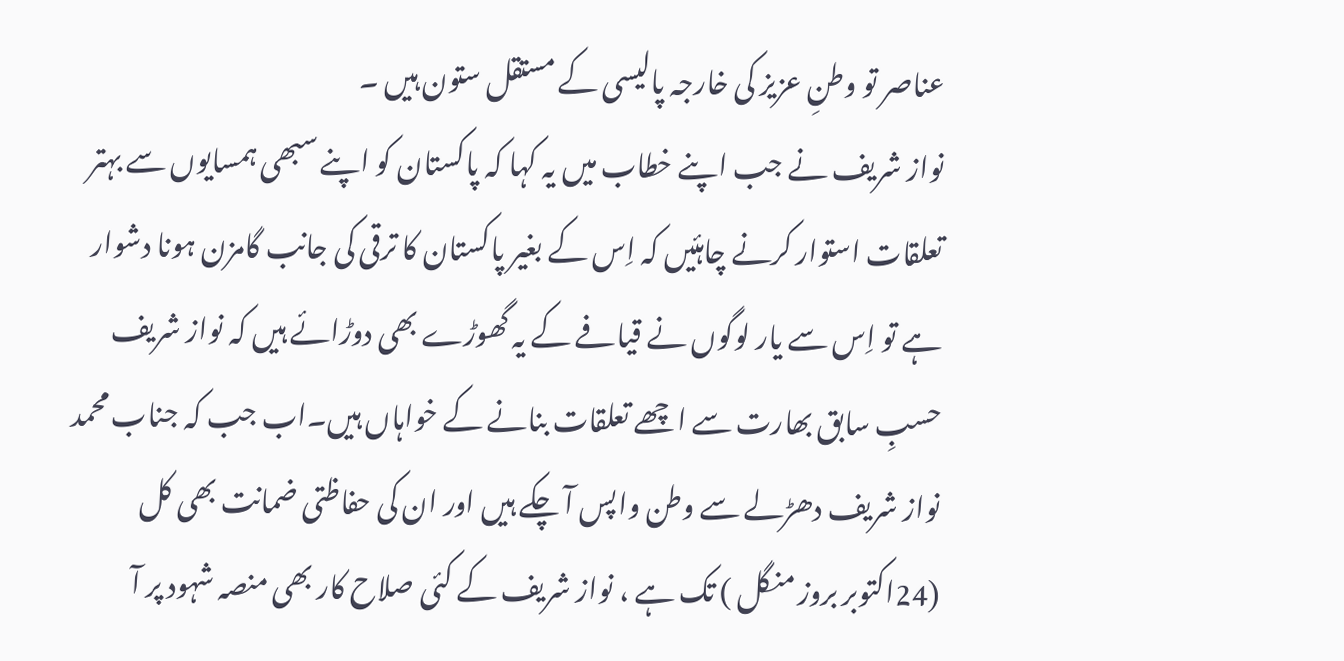عناصر تو وطنِ عزیز کی خارجہ پالیسی کے مستقل ستون ہیں ۔
نواز شریف نے جب اپنے خطاب میں یہ کہا کہ پاکستان کو اپنے سبھی ہمسایوں سے بہتر تعلقات استوار کرنے چاہئیں کہ اِس کے بغیر پاکستان کا ترقی کی جانب گامزن ہونا دشوار ہے تو اِس سے یار لوگوں نے قیافے کے یہ گھوڑے بھی دوڑائے ہیں کہ نواز شریف حسبِ سابق بھارت سے اچھے تعلقات بنانے کے خواہاں ہیں۔اب جب کہ جناب محمد نواز شریف دھڑلے سے وطن واپس آ چکے ہیں اور ان کی حفاظتی ضمانت بھی کل (24اکتوبر بروز منگل ) تک ہے ، نواز شریف کے کئی صلاح کار بھی منصہ شہود پر آ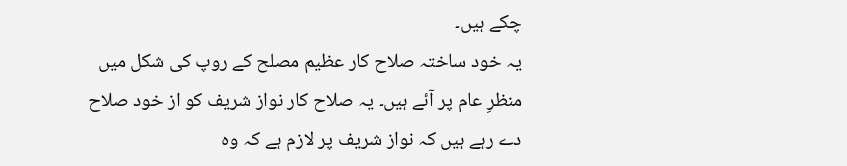چکے ہیں۔
یہ خود ساختہ صلاح کار عظیم مصلح کے روپ کی شکل میں منظرِ عام پر آئے ہیں۔ یہ صلاح کار نواز شریف کو از خود صلاح دے رہے ہیں کہ نواز شریف پر لازم ہے کہ وہ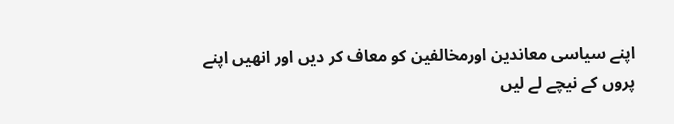اپنے سیاسی معاندین اورمخالفین کو معاف کر دیں اور انھیں اپنے پروں کے نیچے لے لیں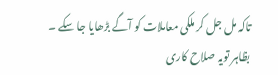تاکہ مل جل کر ملکی معاملات کو آگے بڑھایا جا سکے ۔
بظاہر تویہ صلاح کاری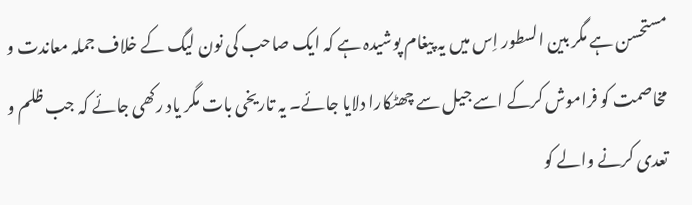مستحسن ہے مگر بین السطور اِس میں یہ پیغام پوشیدہ ہے کہ ایک صاحب کی نون لیگ کے خلاف جملہ معاندت و مخاصمت کو فراموش کرکے اسے جیل سے چھٹکارا دلایا جائے۔ یہ تاریخی بات مگر یاد رکھی جائے کہ جب ظلم و تعدی کرنے والے کو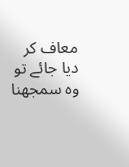معاف کر دیا جائے تو وہ سمجھنا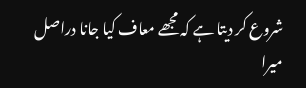شروع کر دیتا ہے کہ مجھے معاف کیا جانا دراصل میرا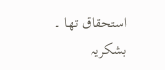استحقاق تھا ۔
بشکریہ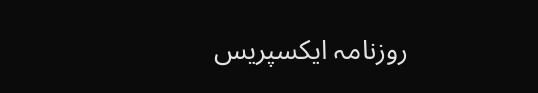روزنامہ ایکسپریس